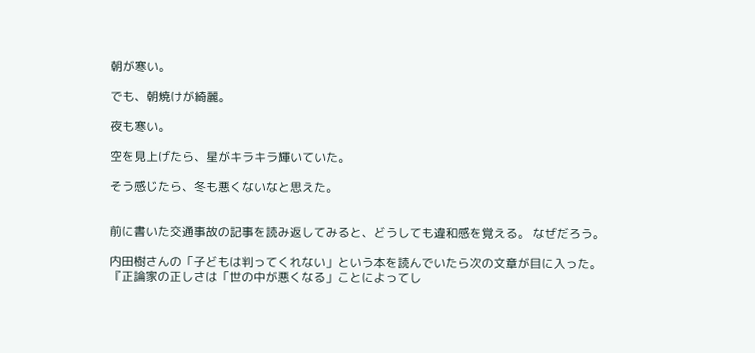朝が寒い。

でも、朝焼けが綺麗。

夜も寒い。

空を見上げたら、星がキラキラ輝いていた。

そう感じたら、冬も悪くないなと思えた。


前に書いた交通事故の記事を読み返してみると、どうしても違和感を覚える。 なぜだろう。

内田樹さんの「子どもは判ってくれない」という本を読んでいたら次の文章が目に入った。
『正論家の正しさは「世の中が悪くなる」ことによってし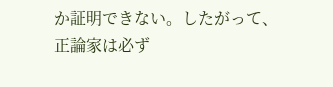か証明できない。したがって、正論家は必ず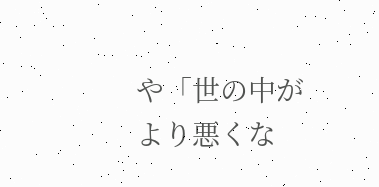や「世の中がより悪くな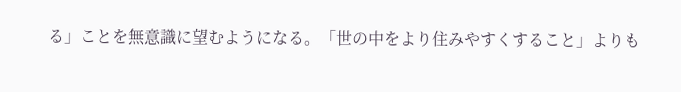る」ことを無意識に望むようになる。「世の中をより住みやすくすること」よりも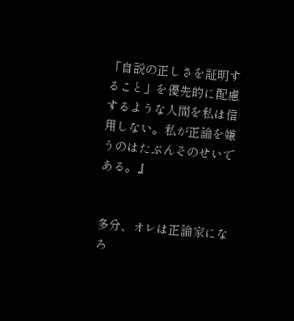「自説の正しさを証明すること」を優先的に配慮するような人間を私は信用しない。私が正論を嫌うのはたぶんそのせいである。』


多分、オレは正論家になろ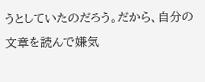うとしていたのだろう。だから、自分の文章を読んで嫌気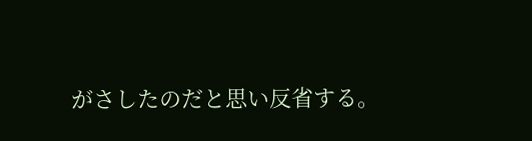がさしたのだと思い反省する。